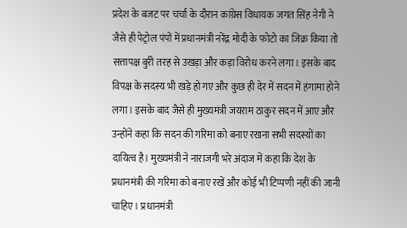प्रदेश के बजट पर चर्चा के दौरान कांग्रेस विधायक जगत सिंह नेगी ने जैसे ही पेट्रोल पंपों में प्रधानमंत्री नरेंद्र मोदी के फोटो का जिक्र किया तो सत्तापक्ष बुरी तरह से उखड़ा और कड़ा विरोध करने लगा। इसके बाद विपक्ष के सदस्य भी खड़े हो गए और कुछ ही देर में सदन में हंगामा होने लगा। इसके बाद जैसे ही मुख्यमंत्री जयराम ठाकुर सदन में आए और उन्होंने कहा कि सदन की गरिमा को बनाए रखना सभी सदस्यों का दायित्व है। मुख्यमंत्री ने नाराजगी भरे अंदाज में कहा कि देश के प्रधानमंत्री की गरिमा को बनाए रखें और कोई भी टिप्पणी नहीं की जानी चाहिए। प्रधानमंत्री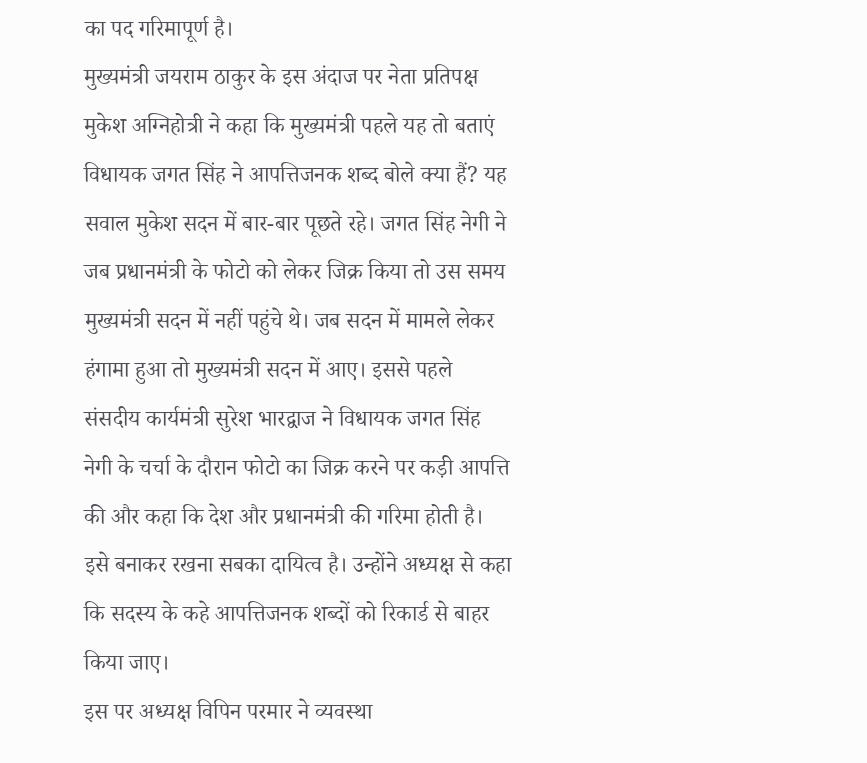का पद गरिमापूर्ण है।
मुख्यमंत्री जयराम ठाकुर के इस अंदाज पर नेता प्रतिपक्ष मुकेश अग्निहोत्री ने कहा कि मुख्यमंत्री पहले यह तो बताएं विधायक जगत सिंह ने आपत्तिजनक शब्द बोले क्या हैं? यह सवाल मुकेश सदन में बार-बार पूछते रहे। जगत सिंह नेगी ने जब प्रधानमंत्री के फोटो को लेकर जिक्र किया तो उस समय मुख्यमंत्री सदन में नहीं पहुंचे थे। जब सदन में मामले लेकर हंगामा हुआ तो मुख्यमंत्री सदन में आए। इससे पहले संसदीय कार्यमंत्री सुरेश भारद्वाज ने विधायक जगत सिंह नेगी के चर्चा के दौरान फोटो का जिक्र करने पर कड़ी आपत्ति की और कहा कि देश और प्रधानमंत्री की गरिमा होती है। इसे बनाकर रखना सबका दायित्व है। उन्होंने अध्यक्ष से कहा कि सदस्य के कहे आपत्तिजनक शब्दों को रिकार्ड से बाहर किया जाए।
इस पर अध्यक्ष विपिन परमार ने व्यवस्था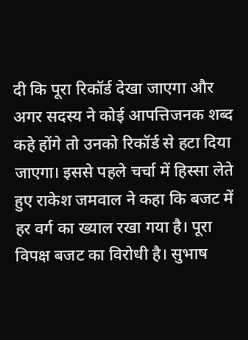दी कि पूरा रिकॉर्ड देखा जाएगा और अगर सदस्य ने कोई आपत्तिजनक शब्द कहे होंगे तो उनको रिकॉर्ड से हटा दिया जाएगा। इससे पहले चर्चा में हिस्सा लेते हुए राकेश जमवाल ने कहा कि बजट में हर वर्ग का ख्याल रखा गया है। पूरा विपक्ष बजट का विरोधी है। सुभाष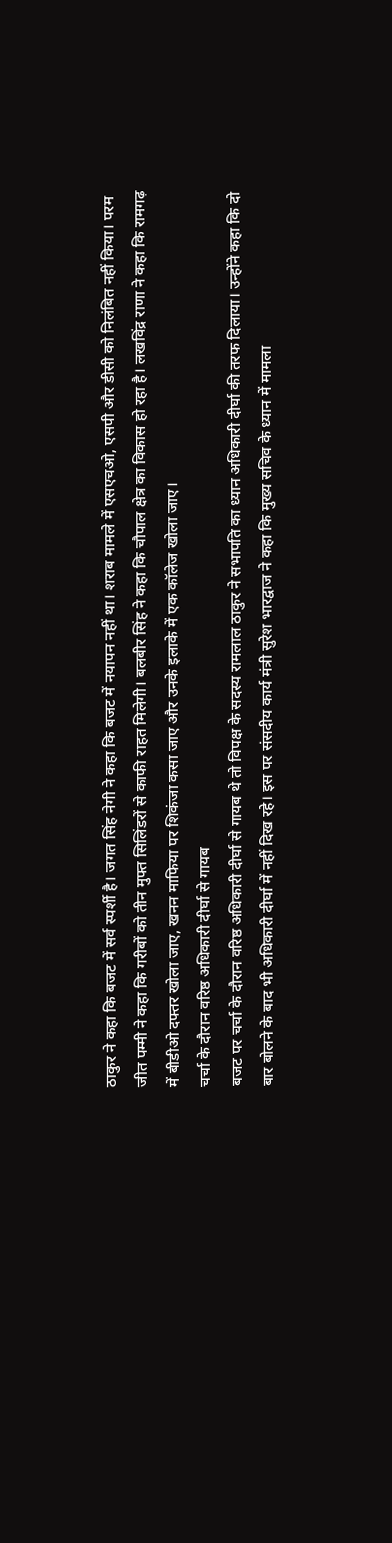ठाकुर ने कहा कि बजट में सर्व स्पर्शी है। जगत सिंह नेगी ने कहा कि बजट में नयापन नहीं था। शराब मामले में एसएचओ, एसपी और डीसी को निलंबित नहीं किया। परम जीत पम्मी ने कहा कि गरीबों को तीन मुफ्त सिलिंडरों से काफी राहत मिलेगी। बलबीर सिंह ने कहा कि चौपाल क्षेत्र का विकास हो रहा है। लखविंद्र राणा ने कहा कि रामगढ़ में बीडीओ दफ्तर खोला जाए, खनन माफिया पर शिकंजा कसा जाए और उनके इलाके में एक कॉलेज खोला जाए।
चर्चा के दौरान वरिष्ठ अधिकारी दीर्घा से गायब
बजट पर चर्चा के दौरान वरिष्ठ अधिकारी दीर्घा से गायब थे तो विपक्ष के सदस्य रामलाल ठाकुर ने सभापति का ध्यान अधिकारी दीर्घा की तरफ दिलाया। उन्होंने कहा कि दो बार बोलने के बाद भी अधिकारी दीर्घा में नहीं दिख रहे। इस पर संसदीय कार्य मंत्री सुरेश भारद्वाज ने कहा कि मुख्य सचिव के ध्यान में मामला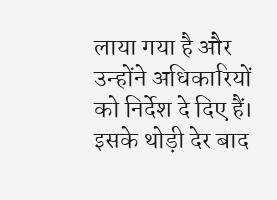लाया गया है और उन्होंने अधिकारियों को निर्देश दे दिए हैं। इसके थोड़ी देर बाद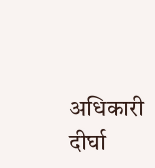अधिकारी दीर्घा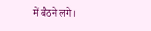में बैठने लगे।